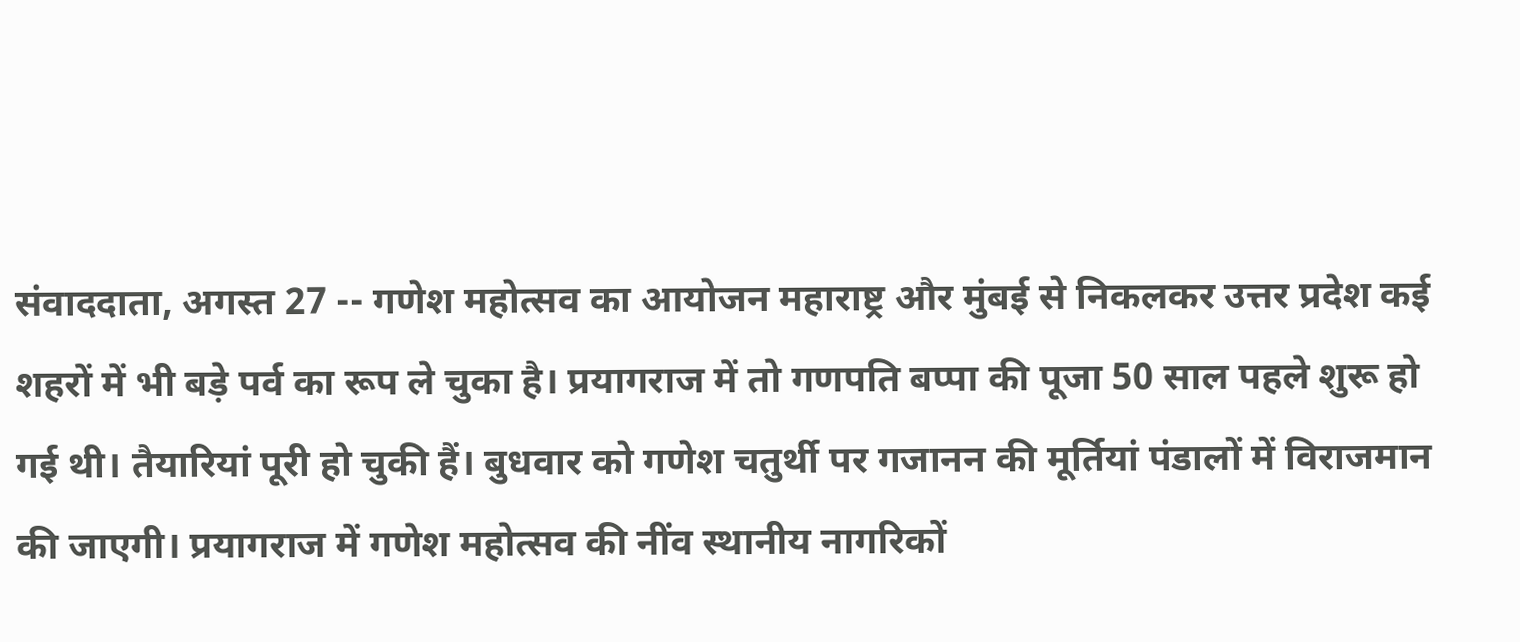संवाददाता, अगस्त 27 -- गणेश महोत्सव का आयोजन महाराष्ट्र और मुंबई से निकलकर उत्तर प्रदेश कई शहरों में भी बड़े पर्व का रूप ले चुका है। प्रयागराज में तो गणपति बप्पा की पूजा 50 साल पहले शुरू हो गई थी। तैयारियां पूरी हो चुकी हैं। बुधवार को गणेश चतुर्थी पर गजानन की मूर्तियां पंडालों में विराजमान की जाएगी। प्रयागराज में गणेश महोत्सव की नींव स्थानीय नागरिकों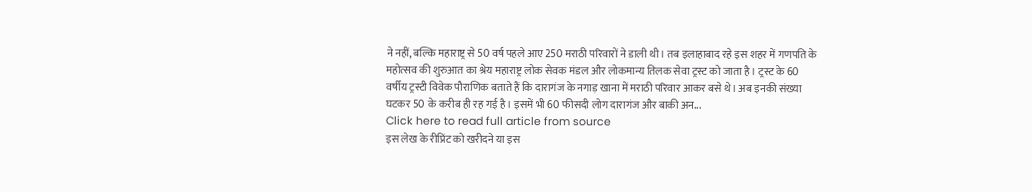ने नहीं, बल्कि महाराष्ट्र से 50 वर्ष पहले आए 250 मराठी परिवारों ने डाली थी। तब इलाहाबाद रहे इस शहर में गणपति के महोत्सव की शुरुआत का श्रेय महाराष्ट्र लोक सेवक मंडल और लोकमान्य तिलक सेवा ट्रस्ट को जाता है। ट्रस्ट के 60 वर्षीय ट्रस्टी विवेक पौराणिक बताते हैं कि दारागंज के नगाड़ खाना में मराठी परिवार आकर बसे थे। अब इनकी संख्या घटकर 50 के करीब ही रह गई है। इसमें भी 60 फीसदी लोग दारागंज और बाकी अन...
Click here to read full article from source
इस लेख के रीप्रिंट को खरीदने या इस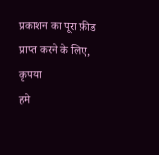प्रकाशन का पूरा फ़ीड प्राप्त करने के लिए, कृपया
हमे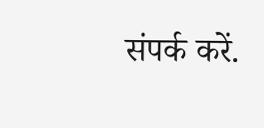संपर्क करें.